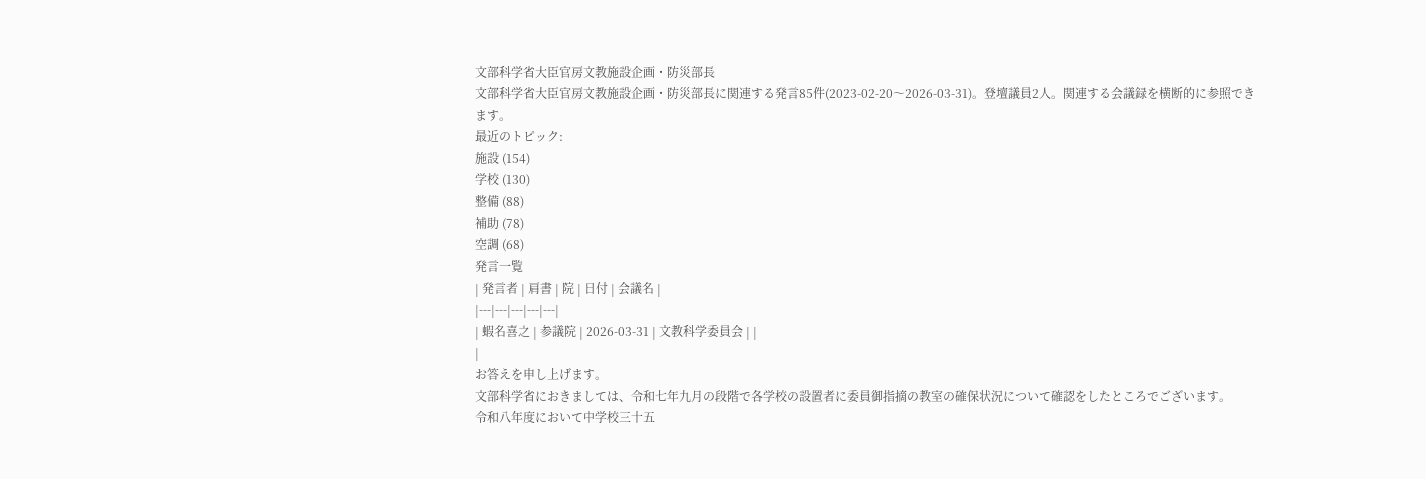文部科学省大臣官房文教施設企画・防災部長
文部科学省大臣官房文教施設企画・防災部長に関連する発言85件(2023-02-20〜2026-03-31)。登壇議員2人。関連する会議録を横断的に参照できます。
最近のトピック:
施設 (154)
学校 (130)
整備 (88)
補助 (78)
空調 (68)
発言一覧
| 発言者 | 肩書 | 院 | 日付 | 会議名 |
|---|---|---|---|---|
| 蝦名喜之 | 参議院 | 2026-03-31 | 文教科学委員会 | |
|
お答えを申し上げます。
文部科学省におきましては、令和七年九月の段階で各学校の設置者に委員御指摘の教室の確保状況について確認をしたところでございます。
令和八年度において中学校三十五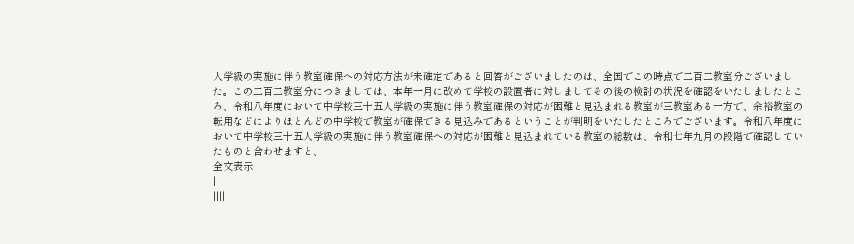人学級の実施に伴う教室確保への対応方法が未確定であると回答がございましたのは、全国でこの時点で二百二教室分ございました。この二百二教室分につきましては、本年一月に改めて学校の設置者に対しましてその後の検討の状況を確認をいたしましたところ、令和八年度において中学校三十五人学級の実施に伴う教室確保の対応が困難と見込まれる教室が三教室ある一方で、余裕教室の転用などによりほとんどの中学校で教室が確保できる見込みであるということが判明をいたしたところでございます。令和八年度において中学校三十五人学級の実施に伴う教室確保への対応が困難と見込まれている教室の総数は、令和七年九月の段階で確認していたものと合わせますと、
全文表示
|
||||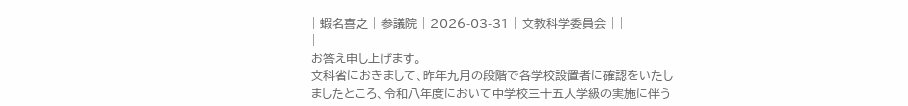| 蝦名喜之 | 参議院 | 2026-03-31 | 文教科学委員会 | |
|
お答え申し上げます。
文科省におきまして、昨年九月の段階で各学校設置者に確認をいたしましたところ、令和八年度において中学校三十五人学級の実施に伴う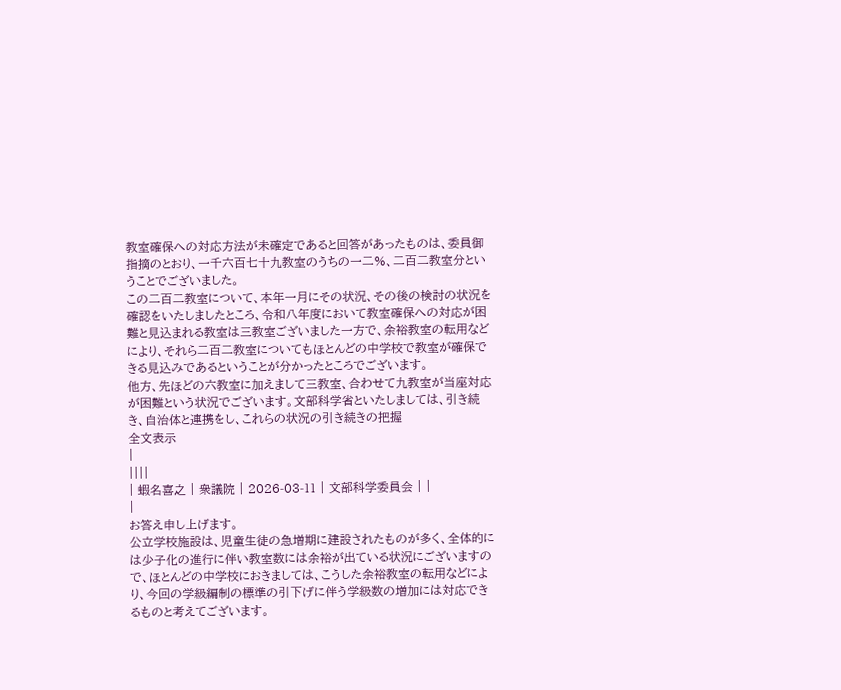教室確保への対応方法が未確定であると回答があったものは、委員御指摘のとおり、一千六百七十九教室のうちの一二%、二百二教室分ということでございました。
この二百二教室について、本年一月にその状況、その後の検討の状況を確認をいたしましたところ、令和八年度において教室確保への対応が困難と見込まれる教室は三教室ございました一方で、余裕教室の転用などにより、それら二百二教室についてもほとんどの中学校で教室が確保できる見込みであるということが分かったところでございます。
他方、先ほどの六教室に加えまして三教室、合わせて九教室が当座対応が困難という状況でございます。文部科学省といたしましては、引き続き、自治体と連携をし、これらの状況の引き続きの把握
全文表示
|
||||
| 蝦名喜之 | 衆議院 | 2026-03-11 | 文部科学委員会 | |
|
お答え申し上げます。
公立学校施設は、児童生徒の急増期に建設されたものが多く、全体的には少子化の進行に伴い教室数には余裕が出ている状況にございますので、ほとんどの中学校におきましては、こうした余裕教室の転用などにより、今回の学級編制の標準の引下げに伴う学級数の増加には対応できるものと考えてございます。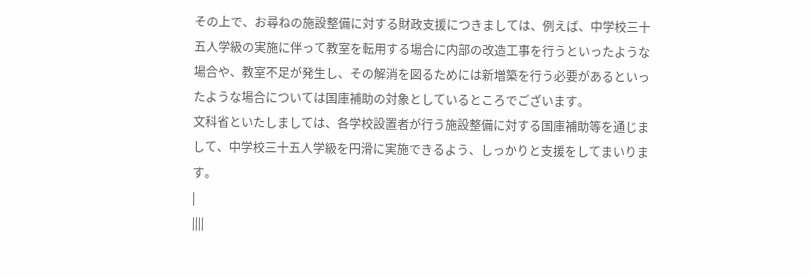その上で、お尋ねの施設整備に対する財政支援につきましては、例えば、中学校三十五人学級の実施に伴って教室を転用する場合に内部の改造工事を行うといったような場合や、教室不足が発生し、その解消を図るためには新増築を行う必要があるといったような場合については国庫補助の対象としているところでございます。
文科省といたしましては、各学校設置者が行う施設整備に対する国庫補助等を通じまして、中学校三十五人学級を円滑に実施できるよう、しっかりと支援をしてまいります。
|
||||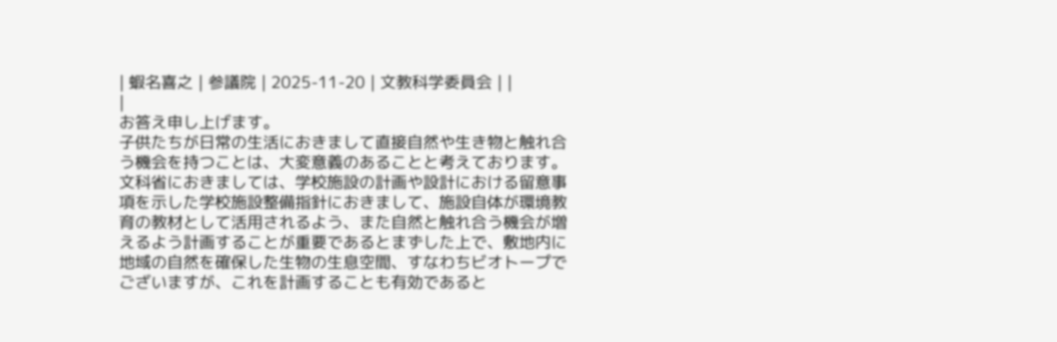| 蝦名喜之 | 参議院 | 2025-11-20 | 文教科学委員会 | |
|
お答え申し上げます。
子供たちが日常の生活におきまして直接自然や生き物と触れ合う機会を持つことは、大変意義のあることと考えております。
文科省におきましては、学校施設の計画や設計における留意事項を示した学校施設整備指針におきまして、施設自体が環境教育の教材として活用されるよう、また自然と触れ合う機会が増えるよう計画することが重要であるとまずした上で、敷地内に地域の自然を確保した生物の生息空間、すなわちビオトープでございますが、これを計画することも有効であると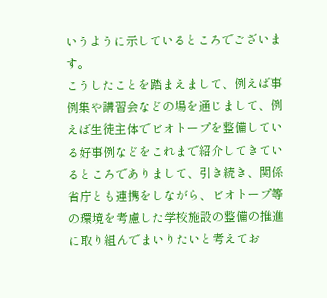いうように示しているところでございます。
こうしたことを踏まえまして、例えば事例集や講習会などの場を通じまして、例えば生徒主体でビオトープを整備している好事例などをこれまで紹介してきているところでありまして、引き続き、関係省庁とも連携をしながら、ビオトープ等の環境を考慮した学校施設の整備の推進に取り組んでまいりたいと考えてお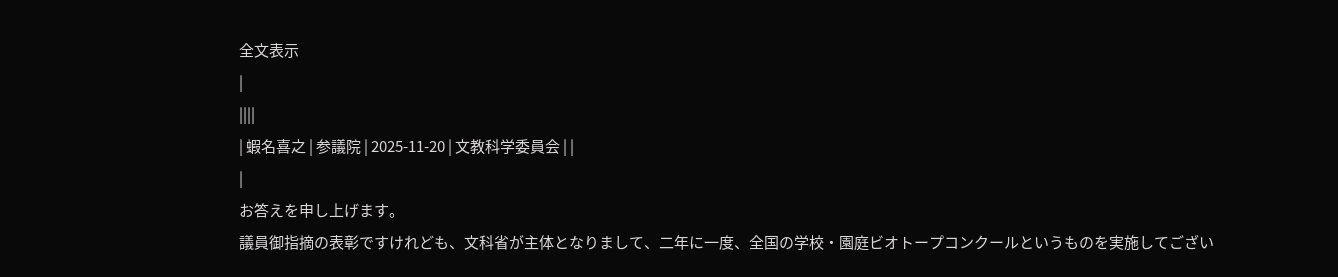全文表示
|
||||
| 蝦名喜之 | 参議院 | 2025-11-20 | 文教科学委員会 | |
|
お答えを申し上げます。
議員御指摘の表彰ですけれども、文科省が主体となりまして、二年に一度、全国の学校・園庭ビオトープコンクールというものを実施してござい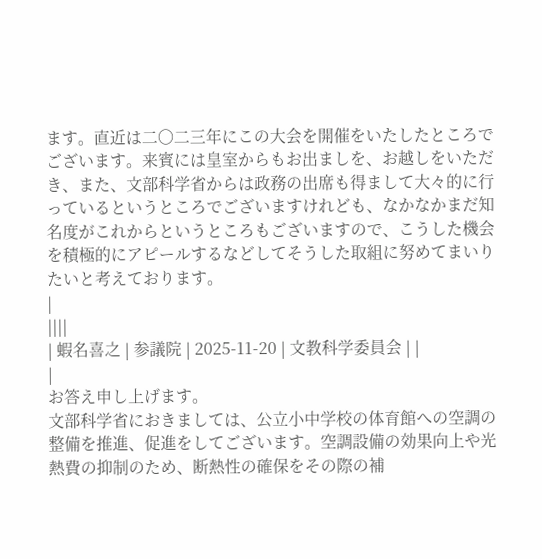ます。直近は二〇二三年にこの大会を開催をいたしたところでございます。来賓には皇室からもお出ましを、お越しをいただき、また、文部科学省からは政務の出席も得まして大々的に行っているというところでございますけれども、なかなかまだ知名度がこれからというところもございますので、こうした機会を積極的にアピールするなどしてそうした取組に努めてまいりたいと考えております。
|
||||
| 蝦名喜之 | 参議院 | 2025-11-20 | 文教科学委員会 | |
|
お答え申し上げます。
文部科学省におきましては、公立小中学校の体育館への空調の整備を推進、促進をしてございます。空調設備の効果向上や光熱費の抑制のため、断熱性の確保をその際の補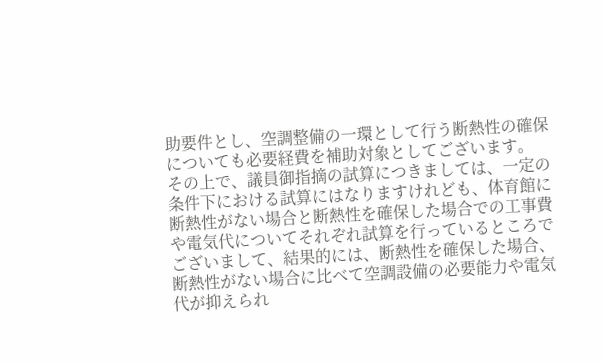助要件とし、空調整備の一環として行う断熱性の確保についても必要経費を補助対象としてございます。
その上で、議員御指摘の試算につきましては、一定の条件下における試算にはなりますけれども、体育館に断熱性がない場合と断熱性を確保した場合での工事費や電気代についてそれぞれ試算を行っているところでございまして、結果的には、断熱性を確保した場合、断熱性がない場合に比べて空調設備の必要能力や電気代が抑えられ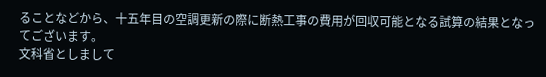ることなどから、十五年目の空調更新の際に断熱工事の費用が回収可能となる試算の結果となってございます。
文科省としまして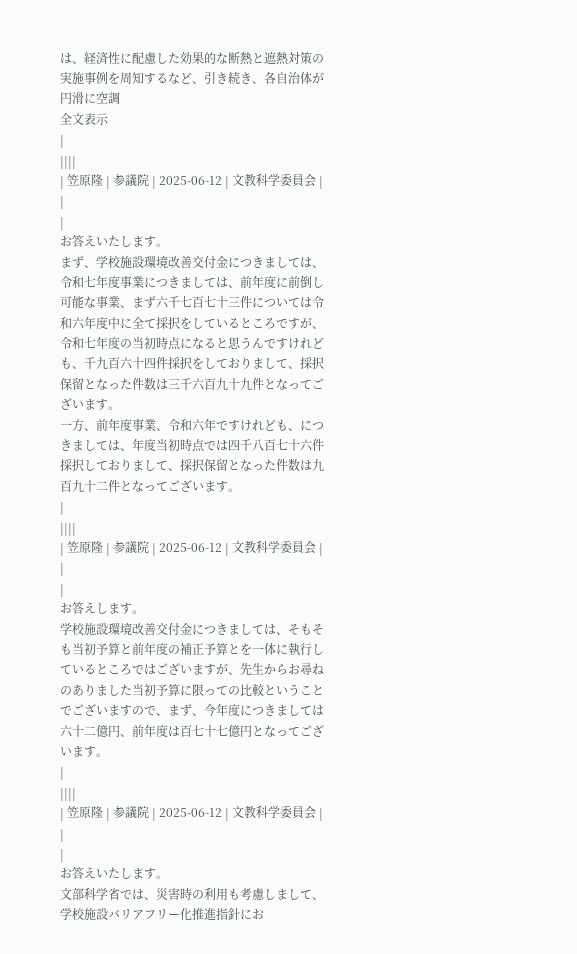は、経済性に配慮した効果的な断熱と遮熱対策の実施事例を周知するなど、引き続き、各自治体が円滑に空調
全文表示
|
||||
| 笠原隆 | 参議院 | 2025-06-12 | 文教科学委員会 | |
|
お答えいたします。
まず、学校施設環境改善交付金につきましては、令和七年度事業につきましては、前年度に前倒し可能な事業、まず六千七百七十三件については令和六年度中に全て採択をしているところですが、令和七年度の当初時点になると思うんですけれども、千九百六十四件採択をしておりまして、採択保留となった件数は三千六百九十九件となってございます。
一方、前年度事業、令和六年ですけれども、につきましては、年度当初時点では四千八百七十六件採択しておりまして、採択保留となった件数は九百九十二件となってございます。
|
||||
| 笠原隆 | 参議院 | 2025-06-12 | 文教科学委員会 | |
|
お答えします。
学校施設環境改善交付金につきましては、そもそも当初予算と前年度の補正予算とを一体に執行しているところではございますが、先生からお尋ねのありました当初予算に限っての比較ということでございますので、まず、今年度につきましては六十二億円、前年度は百七十七億円となってございます。
|
||||
| 笠原隆 | 参議院 | 2025-06-12 | 文教科学委員会 | |
|
お答えいたします。
文部科学省では、災害時の利用も考慮しまして、学校施設バリアフリー化推進指針にお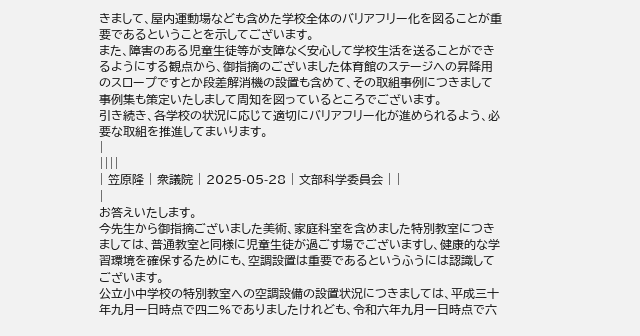きまして、屋内運動場なども含めた学校全体のバリアフリー化を図ることが重要であるということを示してございます。
また、障害のある児童生徒等が支障なく安心して学校生活を送ることができるようにする観点から、御指摘のございました体育館のステージへの昇降用のスロープですとか段差解消機の設置も含めて、その取組事例につきまして事例集も策定いたしまして周知を図っているところでございます。
引き続き、各学校の状況に応じて適切にバリアフリー化が進められるよう、必要な取組を推進してまいります。
|
||||
| 笠原隆 | 衆議院 | 2025-05-28 | 文部科学委員会 | |
|
お答えいたします。
今先生から御指摘ございました美術、家庭科室を含めました特別教室につきましては、普通教室と同様に児童生徒が過ごす場でございますし、健康的な学習環境を確保するためにも、空調設置は重要であるというふうには認識してございます。
公立小中学校の特別教室への空調設備の設置状況につきましては、平成三十年九月一日時点で四二%でありましたけれども、令和六年九月一日時点で六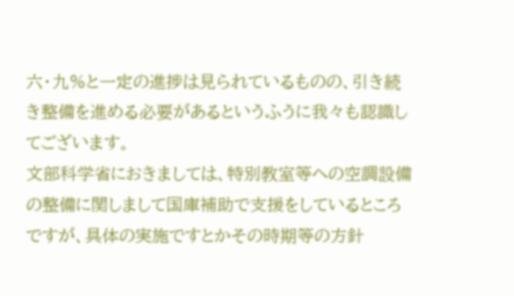六・九%と一定の進捗は見られているものの、引き続き整備を進める必要があるというふうに我々も認識してございます。
文部科学省におきましては、特別教室等への空調設備の整備に関しまして国庫補助で支援をしているところですが、具体の実施ですとかその時期等の方針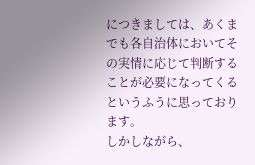につきましては、あくまでも各自治体においてその実情に応じて判断することが必要になってくるというふうに思っております。
しかしながら、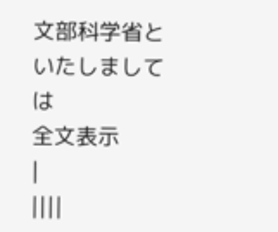文部科学省といたしましては
全文表示
|
||||